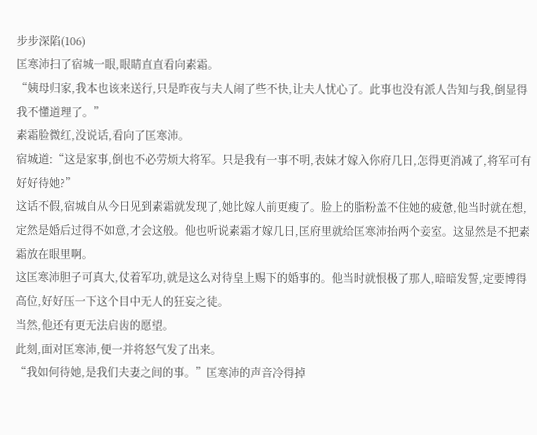步步深陷(106)
匡寒沛扫了宿城一眼,眼睛直直看向素霜。
“姨母归家,我本也该来送行,只是昨夜与夫人闹了些不快,让夫人忧心了。此事也没有派人告知与我,倒显得我不懂道理了。”
素霜脸微红,没说话,看向了匡寒沛。
宿城道:“这是家事,倒也不必劳烦大将军。只是我有一事不明,表妹才嫁入你府几日,怎得更消减了,将军可有好好待她?”
这话不假,宿城自从今日见到素霜就发现了,她比嫁人前更瘦了。脸上的脂粉盖不住她的疲惫,他当时就在想,定然是婚后过得不如意,才会这般。他也听说素霜才嫁几日,匡府里就给匡寒沛抬两个妾室。这显然是不把素霜放在眼里啊。
这匡寒沛胆子可真大,仗着军功,就是这么对待皇上赐下的婚事的。他当时就恨极了那人,暗暗发誓,定要博得高位,好好压一下这个目中无人的狂妄之徒。
当然,他还有更无法启齿的愿望。
此刻,面对匡寒沛,便一并将怒气发了出来。
“我如何待她,是我们夫妻之间的事。”匡寒沛的声音冷得掉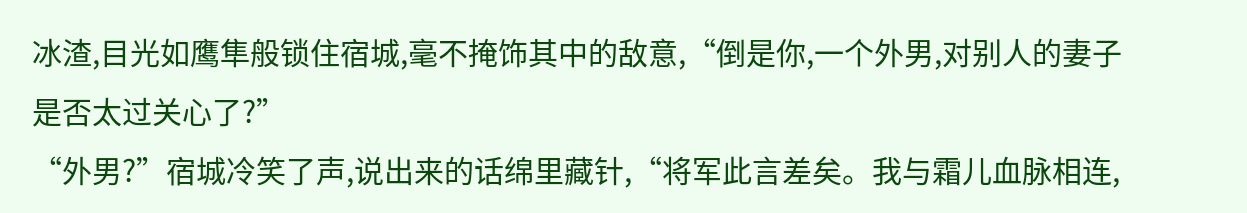冰渣,目光如鹰隼般锁住宿城,毫不掩饰其中的敌意,“倒是你,一个外男,对别人的妻子是否太过关心了?”
“外男?”宿城冷笑了声,说出来的话绵里藏针,“将军此言差矣。我与霜儿血脉相连,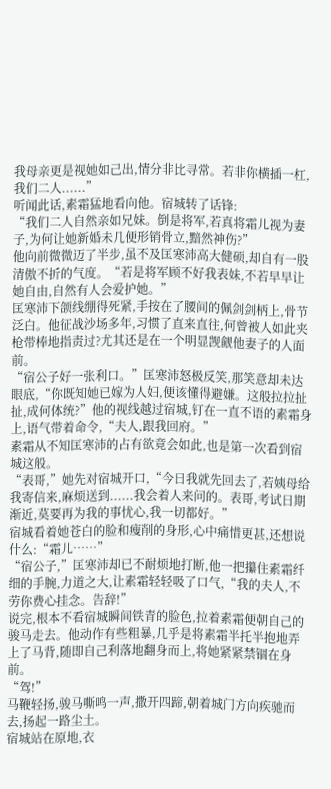我母亲更是视她如己出,情分非比寻常。若非你横插一杠,我们二人......”
听闻此话,素霜猛地看向他。宿城转了话锋:
“我们二人自然亲如兄妹。倒是将军,若真将霜儿视为妻子,为何让她新婚未几便形销骨立,黯然神伤?”
他向前微微迈了半步,虽不及匡寒沛高大健硕,却自有一股清傲不折的气度。“若是将军顾不好我表妹,不若早早让她自由,自然有人会爱护她。”
匡寒沛下颌线绷得死紧,手按在了腰间的佩剑剑柄上,骨节泛白。他征战沙场多年,习惯了直来直往,何曾被人如此夹枪带棒地指责过?尤其还是在一个明显觊觎他妻子的人面前。
“宿公子好一张利口。”匡寒沛怒极反笑,那笑意却未达眼底,“你既知她已嫁为人妇,便该懂得避嫌。这般拉拉扯扯,成何体统?”他的视线越过宿城,钉在一直不语的素霜身上,语气带着命令,“夫人,跟我回府。”
素霜从不知匡寒沛的占有欲竟会如此,也是第一次看到宿城这般。
“表哥,”她先对宿城开口,“今日我就先回去了,若姨母给我寄信来,麻烦送到......我会着人来问的。表哥,考试日期渐近,莫要再为我的事忧心,我一切都好。”
宿城看着她苍白的脸和瘦削的身形,心中痛惜更甚,还想说什么:“霜儿……”
“宿公子,”匡寒沛却已不耐烦地打断,他一把攥住素霜纤细的手腕,力道之大,让素霜轻轻吸了口气,“我的夫人,不劳你费心挂念。告辞!”
说完,根本不看宿城瞬间铁青的脸色,拉着素霜便朝自己的骏马走去。他动作有些粗暴,几乎是将素霜半托半抱地弄上了马背,随即自己利落地翻身而上,将她紧紧禁锢在身前。
“驾!”
马鞭轻扬,骏马嘶鸣一声,撒开四蹄,朝着城门方向疾驰而去,扬起一路尘土。
宿城站在原地,衣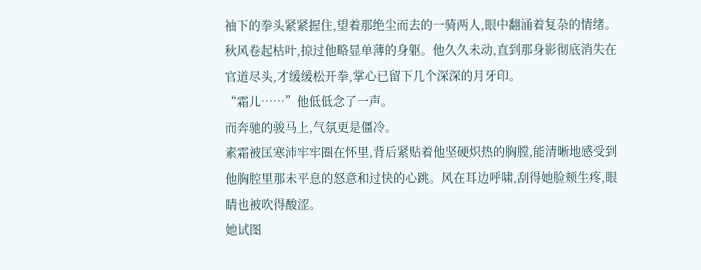袖下的拳头紧紧握住,望着那绝尘而去的一骑两人,眼中翻涌着复杂的情绪。秋风卷起枯叶,掠过他略显单薄的身躯。他久久未动,直到那身影彻底消失在官道尽头,才缓缓松开拳,掌心已留下几个深深的月牙印。
“霜儿……”他低低念了一声。
而奔驰的骏马上,气氛更是僵冷。
素霜被匡寒沛牢牢圈在怀里,背后紧贴着他坚硬炽热的胸膛,能清晰地感受到他胸腔里那未平息的怒意和过快的心跳。风在耳边呼啸,刮得她脸颊生疼,眼睛也被吹得酸涩。
她试图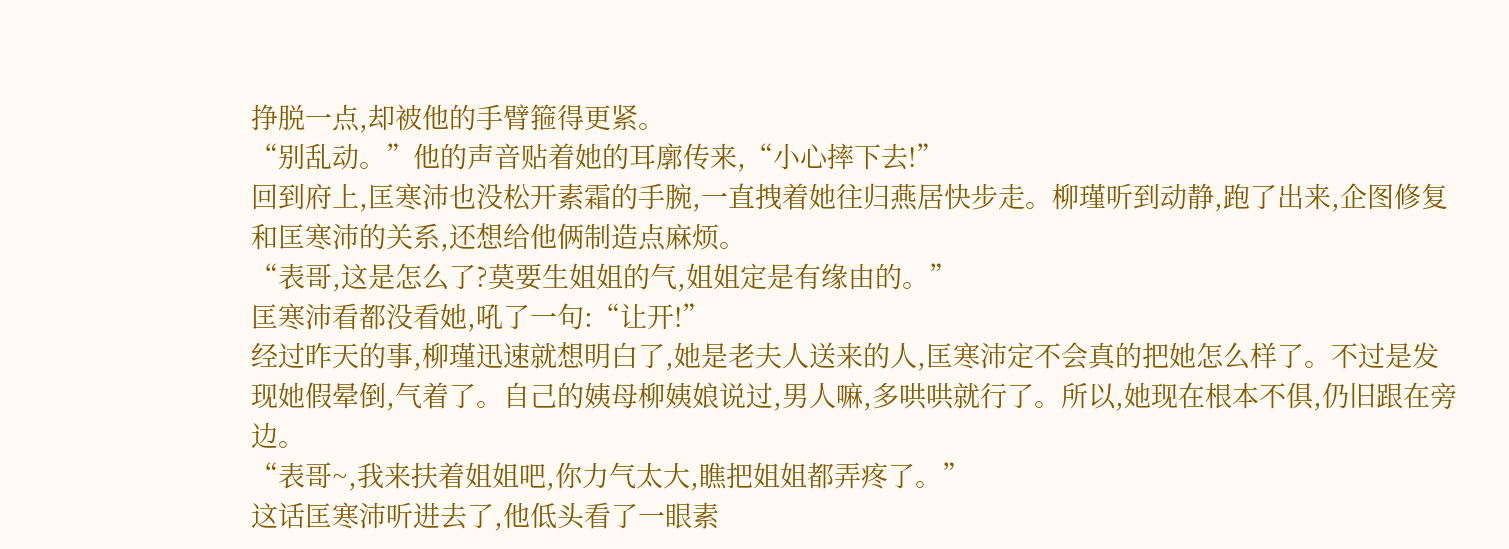挣脱一点,却被他的手臂箍得更紧。
“别乱动。”他的声音贴着她的耳廓传来,“小心摔下去!”
回到府上,匡寒沛也没松开素霜的手腕,一直拽着她往归燕居快步走。柳瑾听到动静,跑了出来,企图修复和匡寒沛的关系,还想给他俩制造点麻烦。
“表哥,这是怎么了?莫要生姐姐的气,姐姐定是有缘由的。”
匡寒沛看都没看她,吼了一句:“让开!”
经过昨天的事,柳瑾迅速就想明白了,她是老夫人送来的人,匡寒沛定不会真的把她怎么样了。不过是发现她假晕倒,气着了。自己的姨母柳姨娘说过,男人嘛,多哄哄就行了。所以,她现在根本不俱,仍旧跟在旁边。
“表哥~,我来扶着姐姐吧,你力气太大,瞧把姐姐都弄疼了。”
这话匡寒沛听进去了,他低头看了一眼素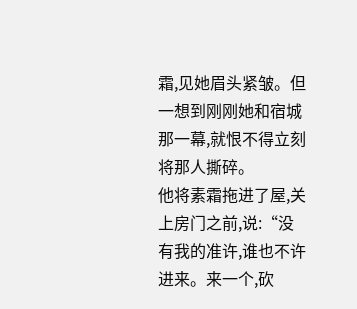霜,见她眉头紧皱。但一想到刚刚她和宿城那一幕,就恨不得立刻将那人撕碎。
他将素霜拖进了屋,关上房门之前,说:“没有我的准许,谁也不许进来。来一个,砍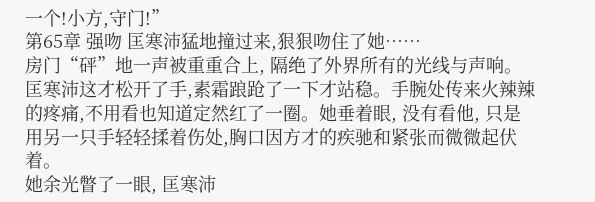一个!小方,守门!”
第65章 强吻 匡寒沛猛地撞过来,狠狠吻住了她……
房门“砰”地一声被重重合上, 隔绝了外界所有的光线与声响。
匡寒沛这才松开了手,素霜踉跄了一下才站稳。手腕处传来火辣辣的疼痛,不用看也知道定然红了一圈。她垂着眼, 没有看他, 只是用另一只手轻轻揉着伤处,胸口因方才的疾驰和紧张而微微起伏着。
她余光瞥了一眼, 匡寒沛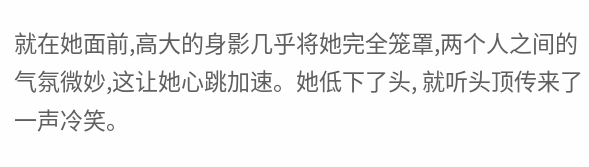就在她面前,高大的身影几乎将她完全笼罩,两个人之间的气氛微妙,这让她心跳加速。她低下了头, 就听头顶传来了一声冷笑。